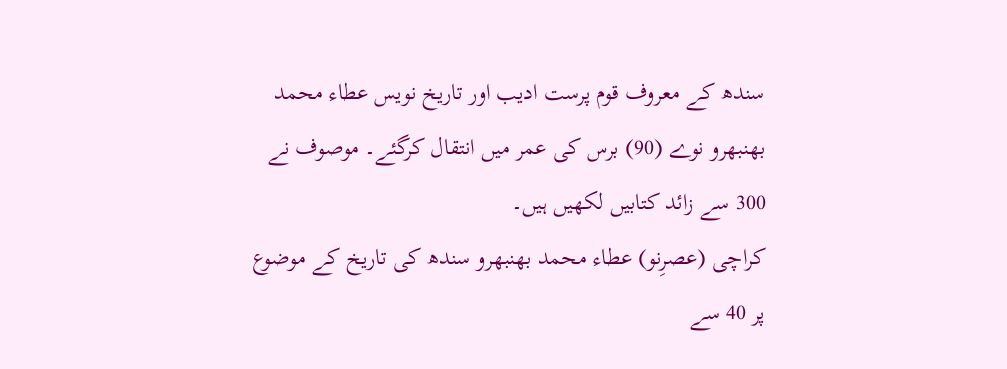سندھ کے معروف قوم پرست ادیب اور تاریخ نویس عطاء محمد بھنبھرو نوے (90) برس کی عمر میں انتقال کرگئے۔ موصوف نے 300 سے زائد کتابیں لکھیں ہیں۔
کراچی (عصرِنو) عطاء محمد بھنبھرو سندھ کی تاریخ کے موضوع پر 40 سے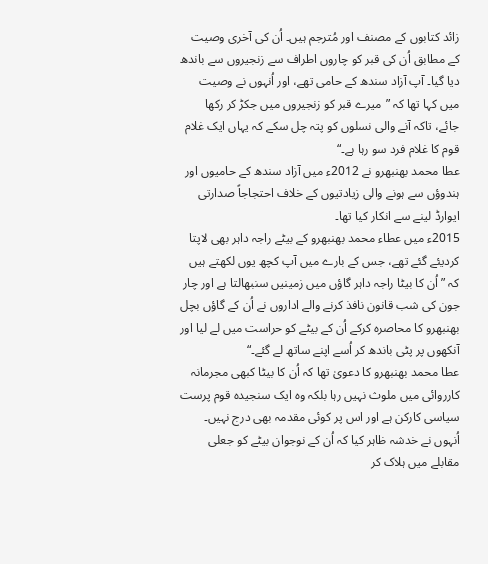زائد کتابوں کے مصنف اور مُترجم ہیں۔ اُن کی آخری وصیت کے مطابق اُن کی قبر کو چاروں اطراف سے زنجیروں سے باندھ دیا گیا۔ آپ آزاد سندھ کے حامی تھے، اور اُنہوں نے وصیت میں کہا تھا کہ ”میرے قبر کو زنجیروں میں جکڑ کر رکھا جائے، تاکہ آنے والی نسلوں کو پتہ چل سکے کہ یہاں ایک غلام قوم کا غلام فرد سو رہا ہے۔“
عطا محمد بھنبھرو نے 2012ء میں آزاد سندھ کے حامیوں اور ہندوؤں سے ہونے والی زیادتیوں کے خلاف احتجاجاً صدارتی ایوارڈ لینے سے انکار کیا تھا۔
2015ء میں عطاء محمد بھنبھرو کے بیٹے راجہ داہر بھی لاپتا کردیئے گئے تھے، جس کے بارے میں آپ کچھ یوں لکھتے ہیں کہ ” اُن کا بیٹا راجہ داہر گاؤں میں زمینیں سنبھالتا ہے اور چار جون کی شب قانون نافذ کرنے والے اداروں نے اُن کے گاؤں بچل بھنبھرو کا محاصرہ کرکے اُن کے بیٹے کو حراست میں لے لیا اور آنکھوں پر پٹی باندھ کر اُسے اپنے ساتھ لے گئے۔“
عطا محمد بھنبھرو کا دعویٰ تھا کہ اُن کا بیٹا کبھی مجرمانہ کارروائی میں ملوث نہیں رہا بلکہ وہ ایک سنجیدہ قوم پرست سیاسی کارکن ہے اور اس پر کوئی مقدمہ بھی درج نہیں۔
اُنہوں نے خدشہ ظاہر کیا کہ اُن کے نوجوان بیٹے کو جعلی مقابلے میں ہلاک کر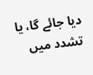دیا جائے گا، یا تشدد میں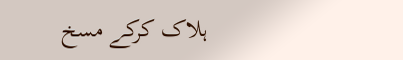ہلاک کرکے مسخ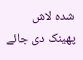شدہ لاش پھینک دی جائے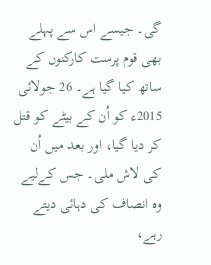گی۔ جیسے اس سے پہلے بھی قوم پرست کارکنوں کے ساتھ کیا گیا ہے۔ 26 جولائی 2015ء کو اُن کے بیٹے کو قتل کر دیا گیا، اور بعد میں اُن کی لاش ملی۔ جس کےلیے وہ انصاف کی دہائی دیتے رہے،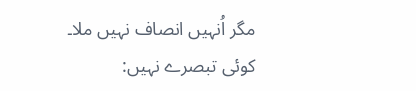مگر اُنہیں انصاف نہیں ملا۔
کوئی تبصرے نہیں: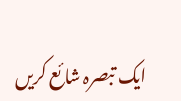ایک تبصرہ شائع کریں